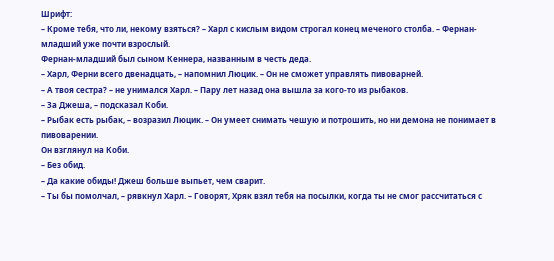Шрифт:
– Кроме тебя, что ли, некому взяться? – Харл с кислым видом строгал конец меченого столба. – Фернан-младший уже почти взрослый.
Фернан-младший был сыном Кеннера, названным в честь деда.
– Харл, Ферни всего двенадцать, – напомнил Люцик. – Он не сможет управлять пивоварней.
– А твоя сестра? – не унимался Харл. – Пару лет назад она вышла за кого-то из рыбаков.
– За Джеша, – подсказал Коби.
– Рыбак есть рыбак, – возразил Люцик. – Он умеет снимать чешую и потрошить, но ни демона не понимает в пивоварении.
Он взглянул на Коби.
– Без обид.
– Да какие обиды! Джеш больше выпьет, чем сварит.
– Ты бы помолчал, – рявкнул Харл. – Говорят, Хряк взял тебя на посылки, когда ты не смог рассчитаться с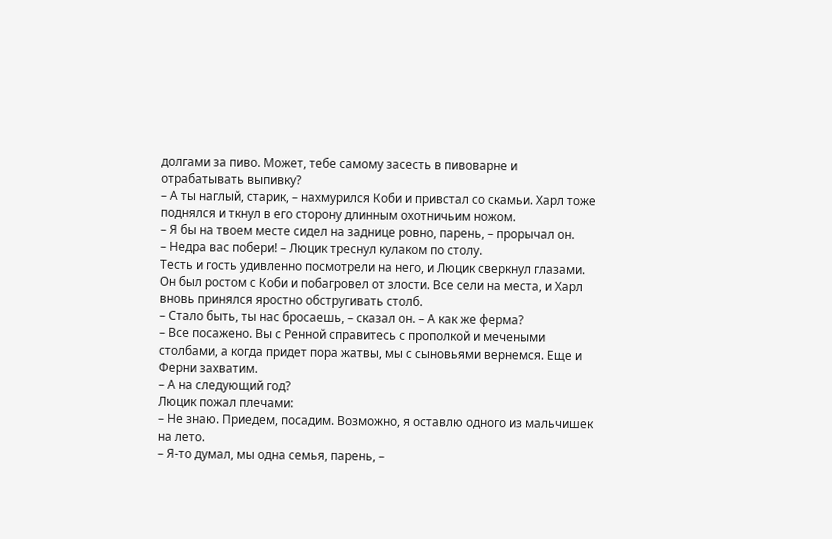долгами за пиво. Может, тебе самому засесть в пивоварне и отрабатывать выпивку?
– А ты наглый, старик, – нахмурился Коби и привстал со скамьи. Харл тоже поднялся и ткнул в его сторону длинным охотничьим ножом.
– Я бы на твоем месте сидел на заднице ровно, парень, – прорычал он.
– Недра вас побери! – Люцик треснул кулаком по столу.
Тесть и гость удивленно посмотрели на него, и Люцик сверкнул глазами. Он был ростом с Коби и побагровел от злости. Все сели на места, и Харл вновь принялся яростно обстругивать столб.
– Стало быть, ты нас бросаешь, – сказал он. – А как же ферма?
– Все посажено. Вы с Ренной справитесь с прополкой и мечеными столбами, а когда придет пора жатвы, мы с сыновьями вернемся. Еще и Ферни захватим.
– А на следующий год?
Люцик пожал плечами:
– Не знаю. Приедем, посадим. Возможно, я оставлю одного из мальчишек на лето.
– Я-то думал, мы одна семья, парень, –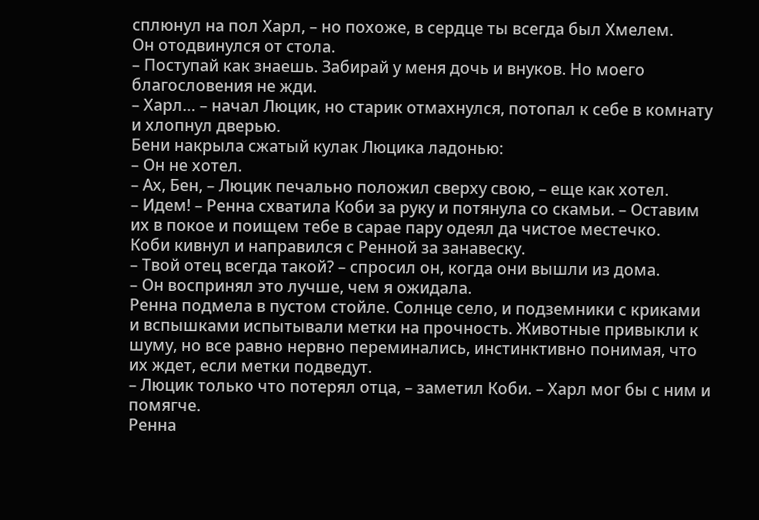сплюнул на пол Харл, – но похоже, в сердце ты всегда был Хмелем.
Он отодвинулся от стола.
– Поступай как знаешь. Забирай у меня дочь и внуков. Но моего благословения не жди.
– Харл… – начал Люцик, но старик отмахнулся, потопал к себе в комнату и хлопнул дверью.
Бени накрыла сжатый кулак Люцика ладонью:
– Он не хотел.
– Ах, Бен, – Люцик печально положил сверху свою, – еще как хотел.
– Идем! – Ренна схватила Коби за руку и потянула со скамьи. – Оставим их в покое и поищем тебе в сарае пару одеял да чистое местечко.
Коби кивнул и направился с Ренной за занавеску.
– Твой отец всегда такой? – спросил он, когда они вышли из дома.
– Он воспринял это лучше, чем я ожидала.
Ренна подмела в пустом стойле. Солнце село, и подземники с криками и вспышками испытывали метки на прочность. Животные привыкли к шуму, но все равно нервно переминались, инстинктивно понимая, что их ждет, если метки подведут.
– Люцик только что потерял отца, – заметил Коби. – Харл мог бы с ним и помягче.
Ренна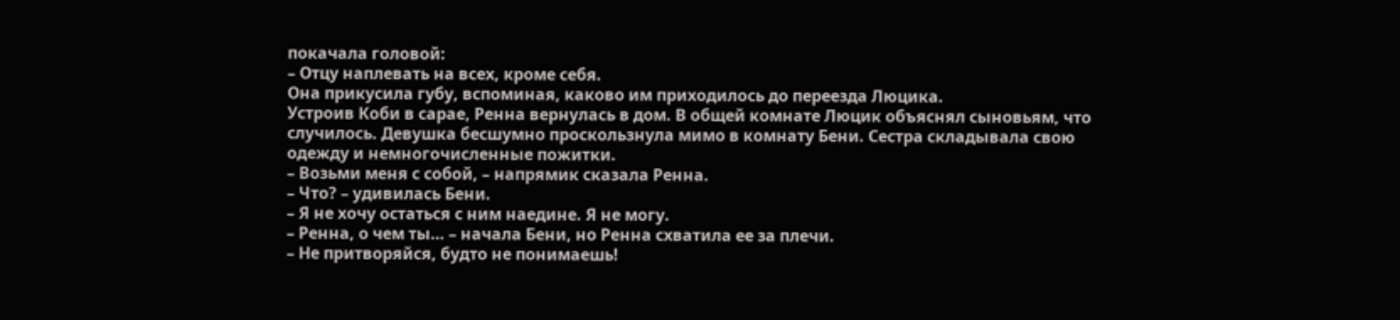покачала головой:
– Отцу наплевать на всех, кроме себя.
Она прикусила губу, вспоминая, каково им приходилось до переезда Люцика.
Устроив Коби в сарае, Ренна вернулась в дом. В общей комнате Люцик объяснял сыновьям, что случилось. Девушка бесшумно проскользнула мимо в комнату Бени. Сестра складывала свою одежду и немногочисленные пожитки.
– Возьми меня с собой, – напрямик сказала Ренна.
– Что? – удивилась Бени.
– Я не хочу остаться с ним наедине. Я не могу.
– Ренна, о чем ты… – начала Бени, но Ренна схватила ее за плечи.
– Не притворяйся, будто не понимаешь!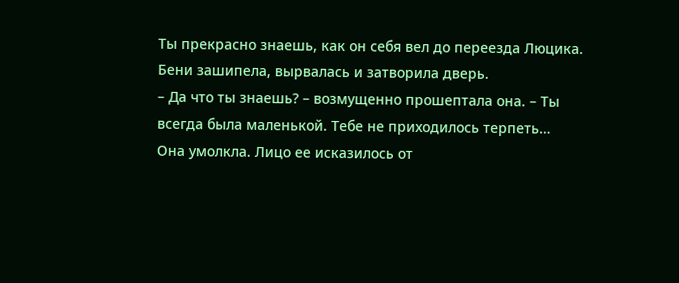Ты прекрасно знаешь, как он себя вел до переезда Люцика.
Бени зашипела, вырвалась и затворила дверь.
– Да что ты знаешь? – возмущенно прошептала она. – Ты всегда была маленькой. Тебе не приходилось терпеть…
Она умолкла. Лицо ее исказилось от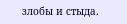злобы и стыда.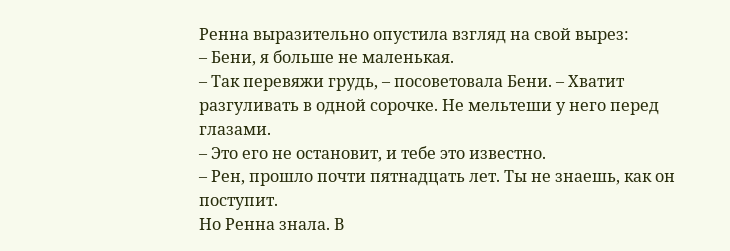Ренна выразительно опустила взгляд на свой вырез:
– Бени, я больше не маленькая.
– Так перевяжи грудь, – посоветовала Бени. – Хватит разгуливать в одной сорочке. Не мельтеши у него перед глазами.
– Это его не остановит, и тебе это известно.
– Рен, прошло почти пятнадцать лет. Ты не знаешь, как он поступит.
Но Ренна знала. В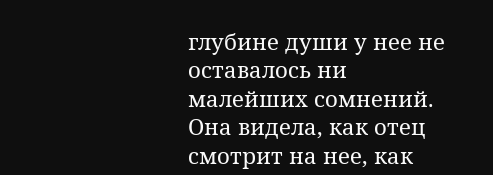глубине души у нее не оставалось ни малейших сомнений. Она видела, как отец смотрит на нее, как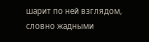шарит по ней взглядом, словно жадными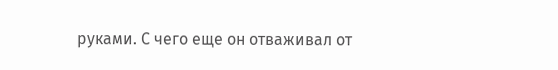руками. С чего еще он отваживал от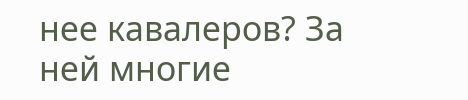нее кавалеров? За ней многие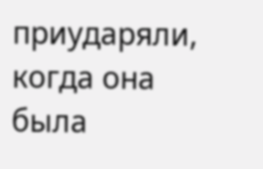приударяли, когда она была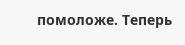помоложе. Теперь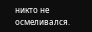никто не осмеливался.